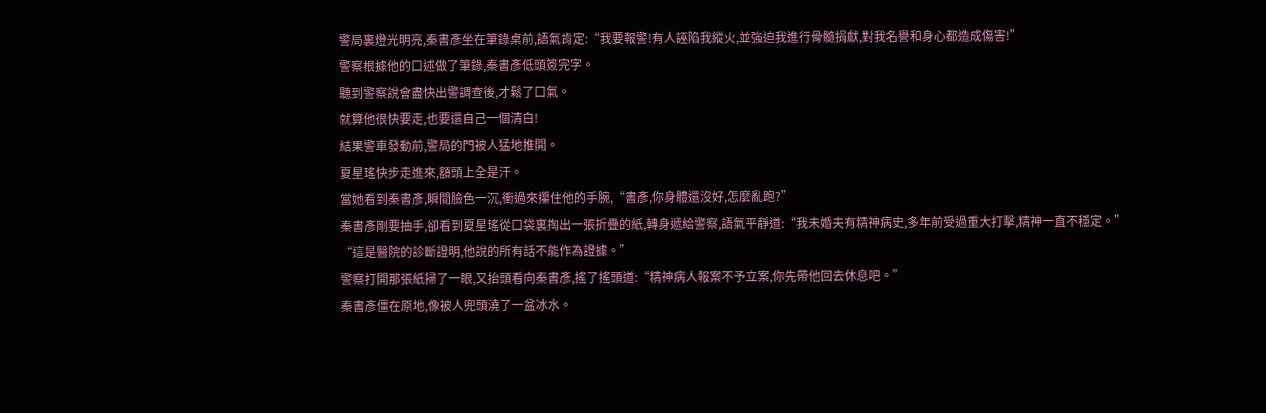警局裏燈光明亮,秦書彥坐在筆錄桌前,語氣肯定:“我要報警!有人誣陷我縱火,並強迫我進行骨髓捐獻,對我名譽和身心都造成傷害!”
警察根據他的口述做了筆錄,秦書彥低頭簽完字。
聽到警察說會盡快出警調查後,才鬆了口氣。
就算他很快要走,也要還自己一個清白!
結果警車發動前,警局的門被人猛地推開。
夏星瑤快步走進來,額頭上全是汗。
當她看到秦書彥,瞬間臉色一沉,衝過來攥住他的手腕,“書彥,你身體還沒好,怎麼亂跑?”
秦書彥剛要抽手,卻看到夏星瑤從口袋裏掏出一張折疊的紙,轉身遞給警察,語氣平靜道:“我未婚夫有精神病史,多年前受過重大打擊,精神一直不穩定。”
“這是醫院的診斷證明,他說的所有話不能作為證據。”
警察打開那張紙掃了一眼,又抬頭看向秦書彥,搖了搖頭道:“精神病人報案不予立案,你先帶他回去休息吧。”
秦書彥僵在原地,像被人兜頭澆了一盆冰水。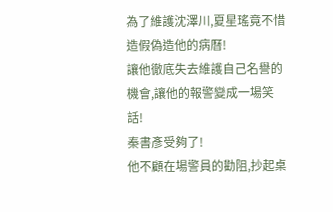為了維護沈澤川,夏星瑤竟不惜造假偽造他的病曆!
讓他徹底失去維護自己名譽的機會,讓他的報警變成一場笑話!
秦書彥受夠了!
他不顧在場警員的勸阻,抄起桌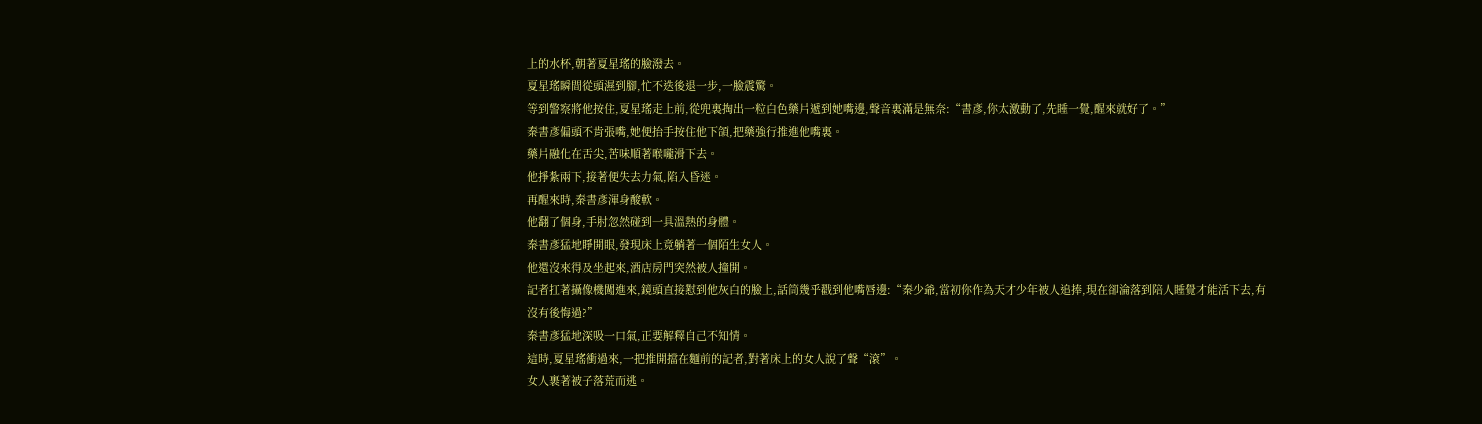上的水杯,朝著夏星瑤的臉潑去。
夏星瑤瞬間從頭濕到腳,忙不迭後退一步,一臉震驚。
等到警察將他按住,夏星瑤走上前,從兜裏掏出一粒白色藥片遞到她嘴邊,聲音裏滿是無奈:“書彥,你太激動了,先睡一覺,醒來就好了。”
秦書彥偏頭不肯張嘴,她便抬手按住他下頜,把藥強行推進他嘴裏。
藥片融化在舌尖,苦味順著喉嚨滑下去。
他掙紮兩下,接著便失去力氣,陷入昏迷。
再醒來時,秦書彥渾身酸軟。
他翻了個身,手肘忽然碰到一具溫熱的身體。
秦書彥猛地睜開眼,發現床上竟躺著一個陌生女人。
他還沒來得及坐起來,酒店房門突然被人撞開。
記者扛著攝像機闖進來,鏡頭直接懟到他灰白的臉上,話筒幾乎戳到他嘴唇邊:“秦少爺,當初你作為天才少年被人追捧,現在卻淪落到陪人睡覺才能活下去,有沒有後悔過?”
秦書彥猛地深吸一口氣,正要解釋自己不知情。
這時,夏星瑤衝過來,一把推開擋在麵前的記者,對著床上的女人說了聲“滾”。
女人裹著被子落荒而逃。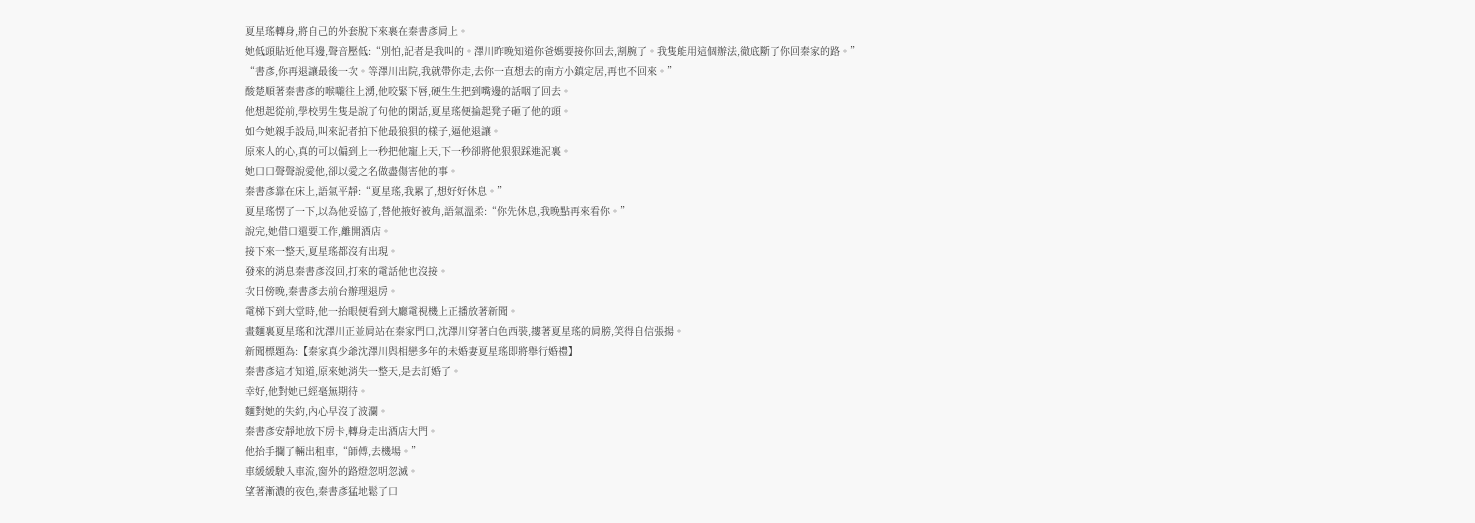夏星瑤轉身,將自己的外套脫下來裹在秦書彥肩上。
她低頭貼近他耳邊,聲音壓低:“別怕,記者是我叫的。澤川昨晚知道你爸媽要接你回去,割腕了。我隻能用這個辦法,徹底斷了你回秦家的路。”
“書彥,你再退讓最後一次。等澤川出院,我就帶你走,去你一直想去的南方小鎮定居,再也不回來。”
酸楚順著秦書彥的喉嚨往上湧,他咬緊下唇,硬生生把到嘴邊的話咽了回去。
他想起從前,學校男生隻是說了句他的閑話,夏星瑤便掄起凳子砸了他的頭。
如今她親手設局,叫來記者拍下他最狼狽的樣子,逼他退讓。
原來人的心,真的可以偏到上一秒把他寵上天,下一秒卻將他狠狠踩進泥裏。
她口口聲聲說愛他,卻以愛之名做盡傷害他的事。
秦書彥靠在床上,語氣平靜:“夏星瑤,我累了,想好好休息。”
夏星瑤愣了一下,以為他妥協了,替他掖好被角,語氣溫柔:“你先休息,我晚點再來看你。”
說完,她借口還要工作,離開酒店。
接下來一整天,夏星瑤都沒有出現。
發來的消息秦書彥沒回,打來的電話他也沒接。
次日傍晚,秦書彥去前台辦理退房。
電梯下到大堂時,他一抬眼便看到大廳電視機上正播放著新聞。
畫麵裏夏星瑤和沈澤川正並肩站在秦家門口,沈澤川穿著白色西裝,摟著夏星瑤的肩膀,笑得自信張揚。
新聞標題為:【秦家真少爺沈澤川與相戀多年的未婚妻夏星瑤即將舉行婚禮】
秦書彥這才知道,原來她消失一整天,是去訂婚了。
幸好,他對她已經毫無期待。
麵對她的失約,內心早沒了波瀾。
秦書彥安靜地放下房卡,轉身走出酒店大門。
他抬手攔了輛出租車,“師傅,去機場。”
車緩緩駛入車流,窗外的路燈忽明忽滅。
望著漸濃的夜色,秦書彥猛地鬆了口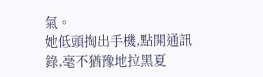氣。
她低頭掏出手機,點開通訊錄,毫不猶豫地拉黑夏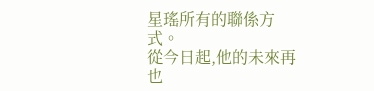星瑤所有的聯係方式。
從今日起,他的未來再也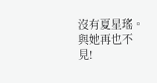沒有夏星瑤。
與她再也不見!